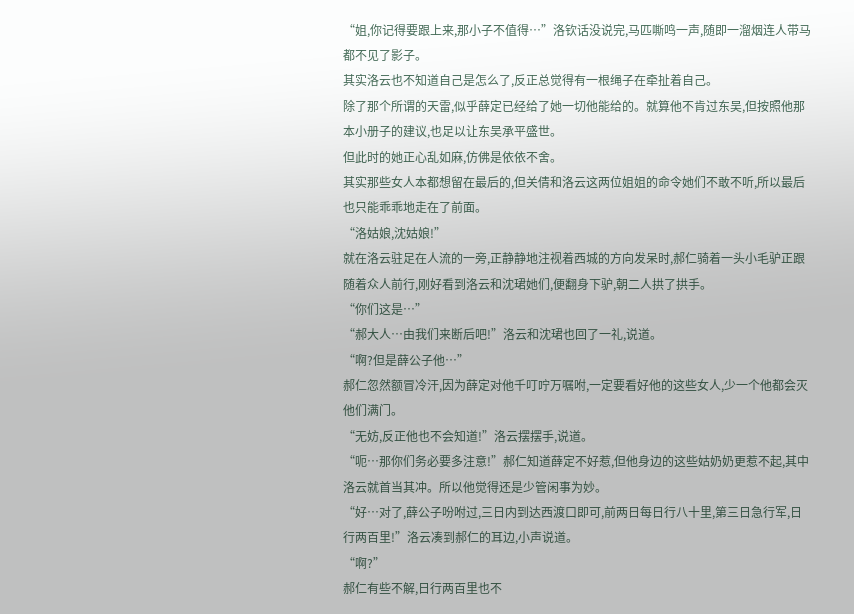“姐,你记得要跟上来,那小子不值得…”洛钦话没说完,马匹嘶鸣一声,随即一溜烟连人带马都不见了影子。
其实洛云也不知道自己是怎么了,反正总觉得有一根绳子在牵扯着自己。
除了那个所谓的天雷,似乎薛定已经给了她一切他能给的。就算他不肯过东吴,但按照他那本小册子的建议,也足以让东吴承平盛世。
但此时的她正心乱如麻,仿佛是依依不舍。
其实那些女人本都想留在最后的,但关倩和洛云这两位姐姐的命令她们不敢不听,所以最后也只能乖乖地走在了前面。
“洛姑娘,沈姑娘!”
就在洛云驻足在人流的一旁,正静静地注视着西城的方向发呆时,郝仁骑着一头小毛驴正跟随着众人前行,刚好看到洛云和沈珺她们,便翻身下驴,朝二人拱了拱手。
“你们这是…”
“郝大人…由我们来断后吧!”洛云和沈珺也回了一礼,说道。
“啊?但是薛公子他…”
郝仁忽然额冒冷汗,因为薛定对他千叮咛万嘱咐,一定要看好他的这些女人,少一个他都会灭他们满门。
“无妨,反正他也不会知道!”洛云摆摆手,说道。
“呃…那你们务必要多注意!”郝仁知道薛定不好惹,但他身边的这些姑奶奶更惹不起,其中洛云就首当其冲。所以他觉得还是少管闲事为妙。
“好…对了,薛公子吩咐过,三日内到达西渡口即可,前两日每日行八十里,第三日急行军,日行两百里!”洛云凑到郝仁的耳边,小声说道。
“啊?”
郝仁有些不解,日行两百里也不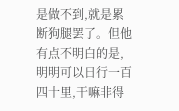是做不到,就是累断狗腿罢了。但他有点不明白的是,明明可以日行一百四十里,干嘛非得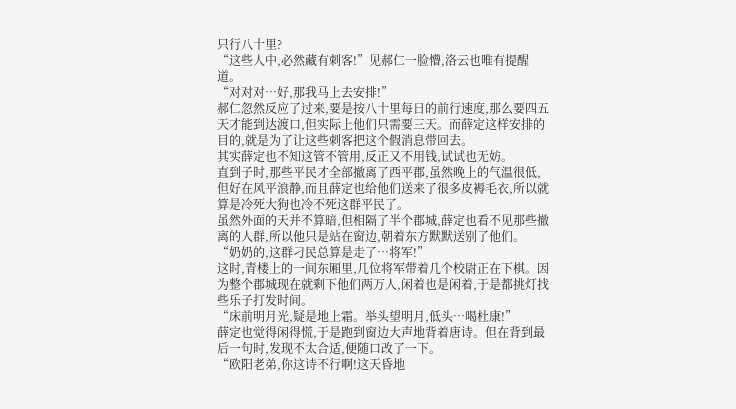只行八十里?
“这些人中,必然藏有刺客!”见郝仁一脸懵,洛云也唯有提醒道。
“对对对…好,那我马上去安排!”
郝仁忽然反应了过来,要是按八十里每日的前行速度,那么要四五天才能到达渡口,但实际上他们只需要三天。而薛定这样安排的目的,就是为了让这些刺客把这个假消息带回去。
其实薛定也不知这管不管用,反正又不用钱,试试也无妨。
直到子时,那些平民才全部撤离了西平郡,虽然晚上的气温很低,但好在风平浪静,而且薛定也给他们送来了很多皮褥毛衣,所以就算是冷死大狗也冷不死这群平民了。
虽然外面的天并不算暗,但相隔了半个郡城,薛定也看不见那些撤离的人群,所以他只是站在窗边,朝着东方默默送别了他们。
“奶奶的,这群刁民总算是走了…将军!”
这时,青楼上的一间东厢里,几位将军带着几个校尉正在下棋。因为整个郡城现在就剩下他们两万人,闲着也是闲着,于是都挑灯找些乐子打发时间。
“床前明月光,疑是地上霜。举头望明月,低头…喝杜康!”
薛定也觉得闲得慌,于是跑到窗边大声地背着唐诗。但在背到最后一句时,发现不太合适,便随口改了一下。
“欧阳老弟,你这诗不行啊!这天昏地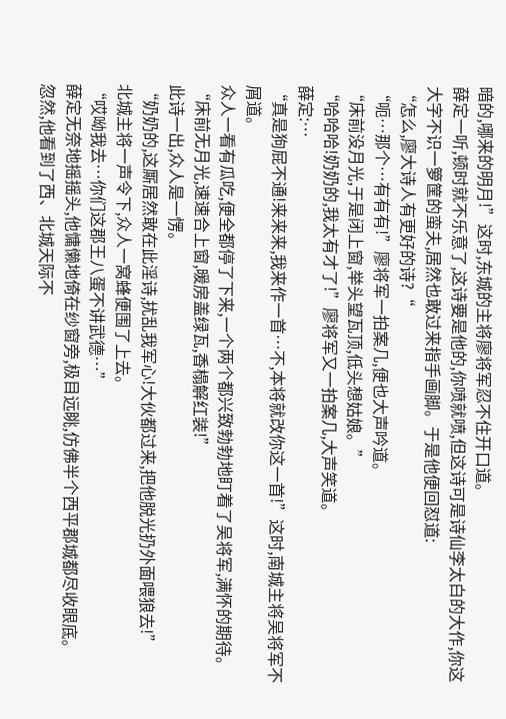暗的,哪来的明月!”这时,东城的主将廖将军忍不住开口道。
薛定一听,顿时就不乐意了,这诗要是他的,你喷就喷,但这诗可是诗仙李太白的大作,你这大字不识一箩筐的蛮夫,居然也敢过来指手画脚。于是他便回怼道:
“怎么,廖大诗人有更好的诗?“
“呃…那个…有有有!”廖将军一拍案几,便也大声吟道。
“床前没月光,于是闭上窗,举头望瓦顶,低头想姑娘。”
“哈哈哈!奶奶的,我太有才了!”廖将军又一拍案几,大声笑道。
薛定:…
“真是狗屁不通!来来来,我来作一首…不,本将就改你这一首!”这时,南城主将吴将军不屑道。
众人一看有瓜吃,便全都停了下来,一个两个都兴致勃勃地盯着了吴将军,满怀的期待。
“床前无月光,速速合上窗,暖房盖绿瓦,香榻解红装!”
此诗一出,众人是一愣。
“奶奶的,这厮居然敢在此淫诗,扰乱我军心!大伙都过来,把他脱光扔外面喂狼去!”
北城主将一声令下,众人一窝蜂便围了上去。
“哎呦我去…你们这郡王八蛋不讲武德…”
薛定无奈地摇摇头,他慵懒地倚在纱窗旁,极目远眺,仿佛半个西平郡城都尽收眼底。
忽然,他看到了西、北城天际不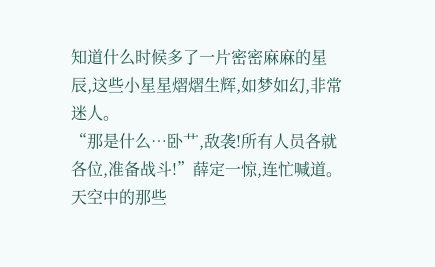知道什么时候多了一片密密麻麻的星辰,这些小星星熠熠生辉,如梦如幻,非常迷人。
“那是什么…卧艹,敌袭!所有人员各就各位,准备战斗!”薛定一惊,连忙喊道。
天空中的那些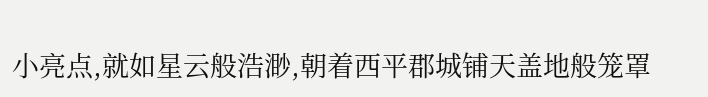小亮点,就如星云般浩渺,朝着西平郡城铺天盖地般笼罩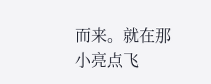而来。就在那小亮点飞